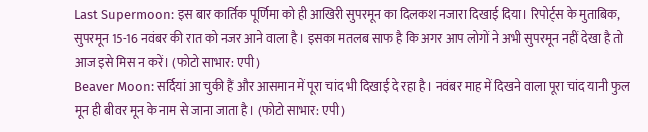Last Supermoon: इस बार कार्तिक पूर्णिमा को ही आखिरी सुपरमून का दिलकश नजारा दिखाई दिया। रिपोर्ट्स के मुताबिक, सुपरमून 15-16 नवंबर की रात को नजर आने वाला है। इसका मतलब साफ है कि अगर आप लोगों ने अभी सुपरमून नहीं देखा है तो आज इसे मिस न करें। (फोटो साभार: एपी)
Beaver Moon: सर्दियां आ चुकी हैं और आसमान में पूरा चांद भी दिखाई दे रहा है। नवंबर माह में दिखने वाला पूरा चांद यानी फुल मून ही बीवर मून के नाम से जाना जाता है। (फोटो साभार: एपी)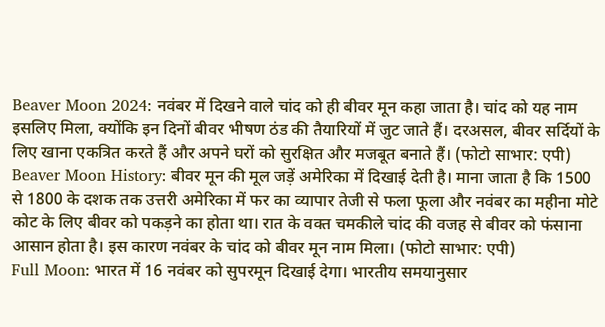Beaver Moon 2024: नवंबर में दिखने वाले चांद को ही बीवर मून कहा जाता है। चांद को यह नाम इसलिए मिला, क्योंकि इन दिनों बीवर भीषण ठंड की तैयारियों में जुट जाते हैं। दरअसल, बीवर सर्दियों के लिए खाना एकत्रित करते हैं और अपने घरों को सुरक्षित और मजबूत बनाते हैं। (फोटो साभार: एपी)
Beaver Moon History: बीवर मून की मूल जड़ें अमेरिका में दिखाई देती है। माना जाता है कि 1500 से 1800 के दशक तक उत्तरी अमेरिका में फर का व्यापार तेजी से फला फूला और नवंबर का महीना मोटे कोट के लिए बीवर को पकड़ने का होता था। रात के वक्त चमकीले चांद की वजह से बीवर को फंसाना आसान होता है। इस कारण नवंबर के चांद को बीवर मून नाम मिला। (फोटो साभार: एपी)
Full Moon: भारत में 16 नवंबर को सुपरमून दिखाई देगा। भारतीय समयानुसार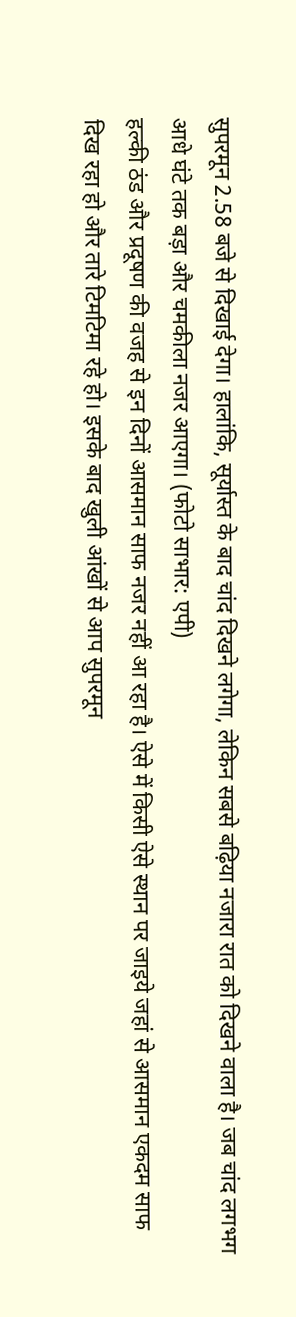सुपरमून 2.58 बजे से दिखाई देगा। हालांकि, सूर्यास्त के बाद चांद दिखने लगेगा, लेकिन सबसे बढ़िया नजारा रात को दिखने वाला है। जब चांद लगभग आधे घंटे तक बड़ा और चमकीला नजर आएगा। (फोटो साभार: एपी)
हल्की ठंड और प्रदूषण की वजह से इन दिनों आसमान साफ नजर नहीं आ रहा है। ऐसे में किसी ऐसे स्थान पर जाइये जहां से आसमान एकदम साफ दिख रहा हो और तारे टिमटिमा रहे हो। इसके बाद खुली आंखों से आप सुपरमून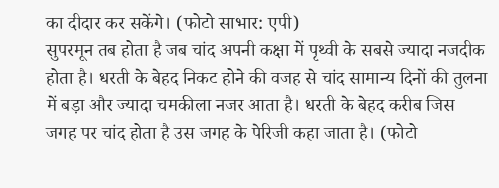का दीदार कर सकेंगे। (फोटो साभार: एपी)
सुपरमून तब होता है जब चांद अपनी कक्षा में पृथ्वी के सबसे ज्यादा नजदीक होता है। धरती के बेहद निकट होने की वजह से चांद सामान्य दिनों की तुलना में बड़ा और ज्यादा चमकीला नजर आता है। धरती के बेहद करीब जिस जगह पर चांद होता है उस जगह के पेरिजी कहा जाता है। (फोटो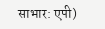साभार: एपी)